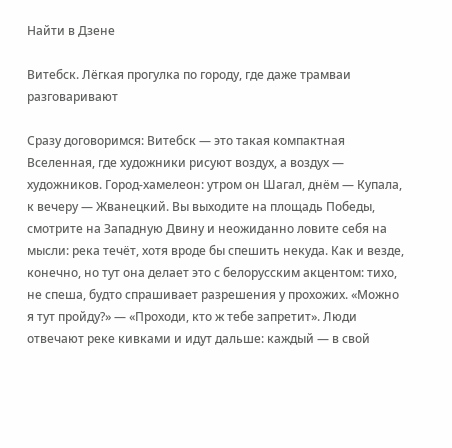Найти в Дзене

Витебск. Лёгкая прогулка по городу, где даже трамваи разговаривают

Сразу договоримся: Витебск — это такая компактная Вселенная, где художники рисуют воздух, а воздух — художников. Город-хамелеон: утром он Шагал, днём — Купала, к вечеру — Жванецкий. Вы выходите на площадь Победы, смотрите на Западную Двину и неожиданно ловите себя на мысли: река течёт, хотя вроде бы спешить некуда. Как и везде, конечно, но тут она делает это с белорусским акцентом: тихо, не спеша, будто спрашивает разрешения у прохожих. «Можно я тут пройду?» — «Проходи, кто ж тебе запретит». Люди отвечают реке кивками и идут дальше: каждый — в свой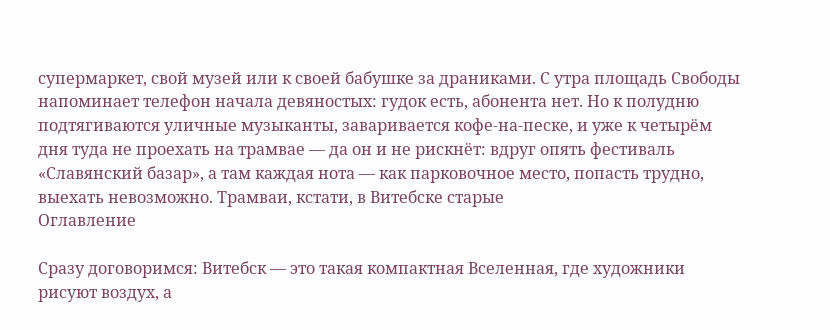супермаркет, свой музей или к своей бабушке за драниками. С утра площадь Свободы напоминает телефон начала девяностых: гудок есть, абонента нет. Но к полудню подтягиваются уличные музыканты, заваривается кофе-на-песке, и уже к четырём дня туда не проехать на трамвае — да он и не рискнёт: вдруг опять фестиваль «Славянский базар», а там каждая нота — как парковочное место, попасть трудно, выехать невозможно. Трамваи, кстати, в Витебске старые
Оглавление

Сразу договоримся: Витебск — это такая компактная Вселенная, где художники рисуют воздух, а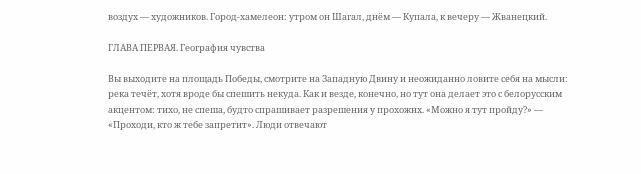воздух — художников. Город-хамелеон: утром он Шагал, днём — Купала, к вечеру — Жванецкий.

ГЛАВА ПЕРВАЯ. География чувства

Вы выходите на площадь Победы, смотрите на Западную Двину и неожиданно ловите себя на мысли: река течёт, хотя вроде бы спешить некуда. Как и везде, конечно, но тут она делает это с белорусским акцентом: тихо, не спеша, будто спрашивает разрешения у прохожих. «Можно я тут пройду?» — «Проходи, кто ж тебе запретит». Люди отвечают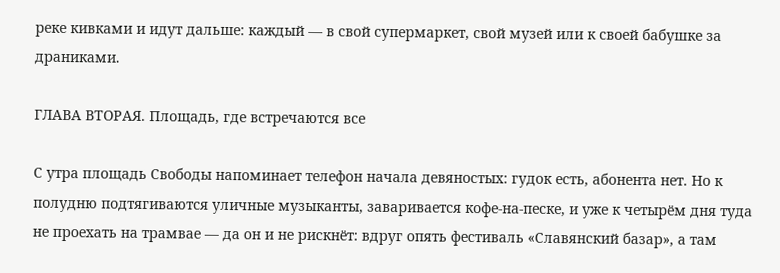реке кивками и идут дальше: каждый — в свой супермаркет, свой музей или к своей бабушке за драниками.

ГЛАВА ВТОРАЯ. Площадь, где встречаются все

С утра площадь Свободы напоминает телефон начала девяностых: гудок есть, абонента нет. Но к полудню подтягиваются уличные музыканты, заваривается кофе-на-песке, и уже к четырём дня туда не проехать на трамвае — да он и не рискнёт: вдруг опять фестиваль «Славянский базар», а там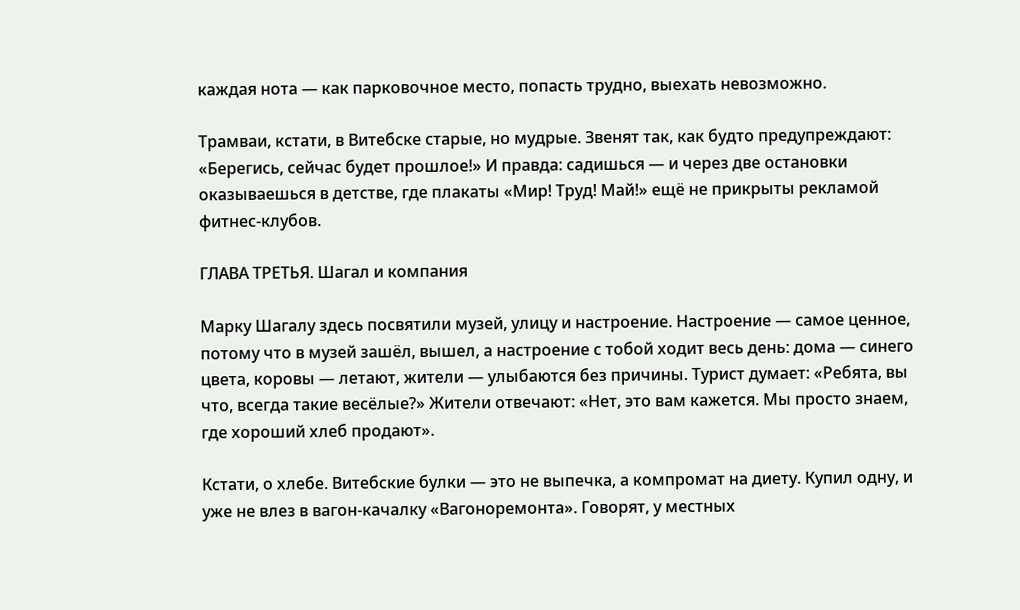каждая нота — как парковочное место, попасть трудно, выехать невозможно.

Трамваи, кстати, в Витебске старые, но мудрые. Звенят так, как будто предупреждают: «Берегись, сейчас будет прошлое!» И правда: садишься — и через две остановки оказываешься в детстве, где плакаты «Мир! Труд! Май!» ещё не прикрыты рекламой фитнес-клубов.

ГЛАВА ТРЕТЬЯ. Шагал и компания

Марку Шагалу здесь посвятили музей, улицу и настроение. Настроение — самое ценное, потому что в музей зашёл, вышел, а настроение с тобой ходит весь день: дома — синего цвета, коровы — летают, жители — улыбаются без причины. Турист думает: «Ребята, вы что, всегда такие весёлые?» Жители отвечают: «Нет, это вам кажется. Мы просто знаем, где хороший хлеб продают».

Кстати, о хлебе. Витебские булки — это не выпечка, а компромат на диету. Купил одну, и уже не влез в вагон-качалку «Вагоноремонта». Говорят, у местных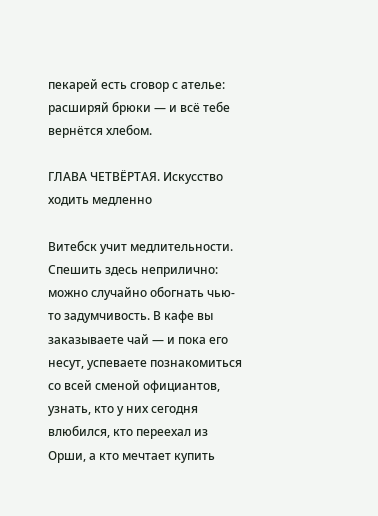пекарей есть сговор с ателье: расширяй брюки — и всё тебе вернётся хлебом.

ГЛАВА ЧЕТВЁРТАЯ. Искусство ходить медленно

Витебск учит медлительности. Спешить здесь неприлично: можно случайно обогнать чью-то задумчивость. В кафе вы заказываете чай — и пока его несут, успеваете познакомиться со всей сменой официантов, узнать, кто у них сегодня влюбился, кто переехал из Орши, а кто мечтает купить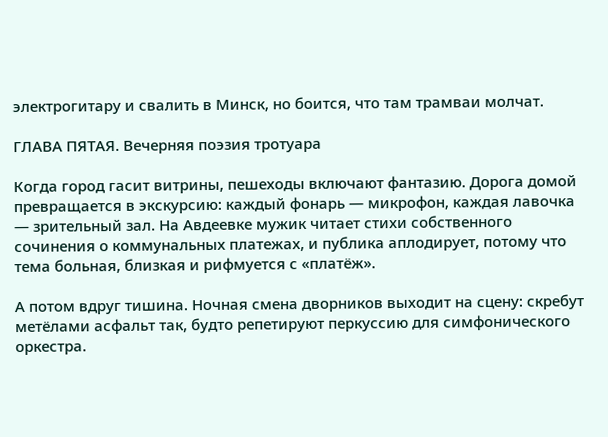электрогитару и свалить в Минск, но боится, что там трамваи молчат.

ГЛАВА ПЯТАЯ. Вечерняя поэзия тротуара

Когда город гасит витрины, пешеходы включают фантазию. Дорога домой превращается в экскурсию: каждый фонарь — микрофон, каждая лавочка — зрительный зал. На Авдеевке мужик читает стихи собственного сочинения о коммунальных платежах, и публика аплодирует, потому что тема больная, близкая и рифмуется с «платёж».

А потом вдруг тишина. Ночная смена дворников выходит на сцену: скребут метёлами асфальт так, будто репетируют перкуссию для симфонического оркестра.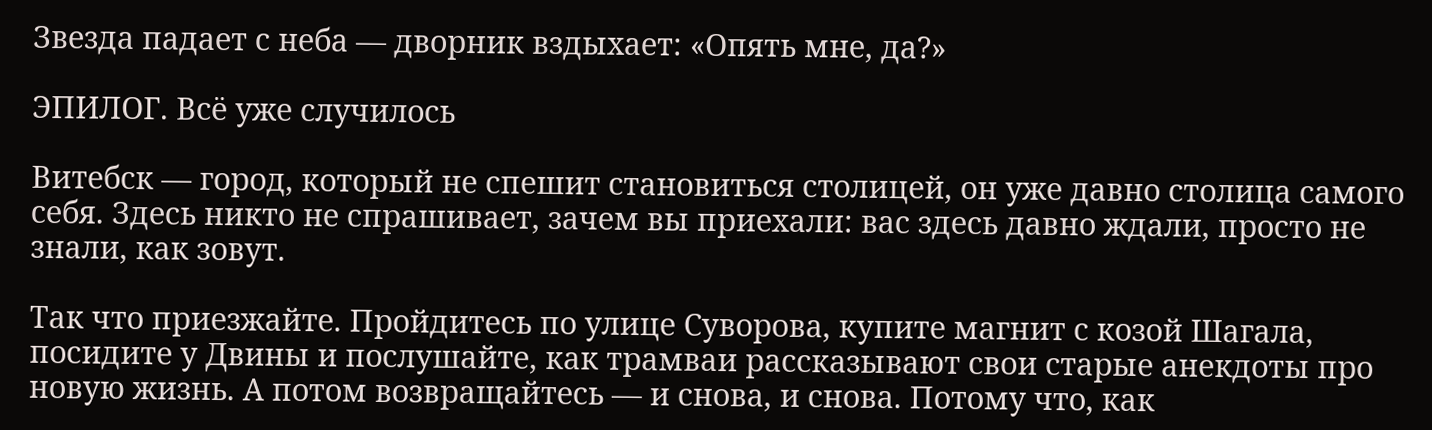Звезда падает с неба — дворник вздыхает: «Опять мне, да?»

ЭПИЛОГ. Всё уже случилось

Витебск — город, который не спешит становиться столицей, он уже давно столица самого себя. Здесь никто не спрашивает, зачем вы приехали: вас здесь давно ждали, просто не знали, как зовут.

Так что приезжайте. Пройдитесь по улице Суворова, купите магнит с козой Шагала, посидите у Двины и послушайте, как трамваи рассказывают свои старые анекдоты про новую жизнь. А потом возвращайтесь — и снова, и снова. Потому что, как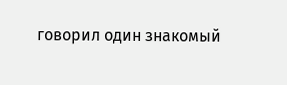говорил один знакомый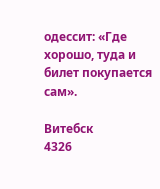одессит: «Где хорошо, туда и билет покупается сам».

Витебск
4326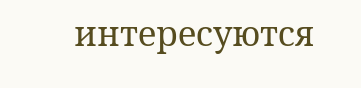интересуются